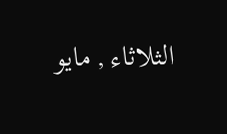الثلاثاء , مايو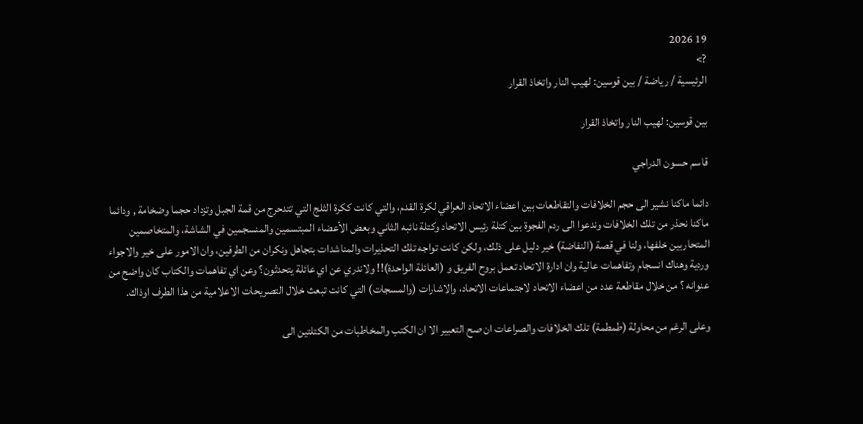19 2026
?>
الرئيسية / رياضة / بين قوسين: لهيب النار واتخاذ القرار

بين قوسين: لهيب النار واتخاذ القرار

قاسم حسون الدراجي

دائما ماكنا نشير الى حجم الخلافات والتقاطعات بين اعضاء الاتحاد العراقي لكرة القدم، والتي كانت ككرة الثلج التي تتدحرج من قمة الجبل وتزداد حجما وضخامة , ودائما ماكنا نحذر من تلك الخلافات وندعوا الى ردم الفجوة بين كتلة رئيس الاتحاد وكتلة نائبه الثاني وبعض الأعضاء المبتسمين والمنسجمين في الشاشة، والمتخاصمين المتحاربين خلفها، ولنا في قصة (النفاضة) خير دليل على ذلك، ولكن كانت تواجه تلك التحذيرات والمناشدات بتجاهل ونكران من الطرفين، وان الامور على خير والاجواء وردية وهناك انسجام وتفاهمات عالية وان ادارة الاتحاد تعمل بروح الفريق و (العائلة الواحدة)!! ولاندري عن اي عائلة يتحدثون؟ وعن اي تفاهمات والكتاب كان واضح من عنوانه ؟ من خلال مقاطعة عدد من اعضاء الاتحاد لاجتماعات الاتحاد، والاشارات (والمسجات) التي كانت تبعث خلال التصريحات الاعلامية من هذا الطرف اوذاك.

وعلى الرغم من محاولة (طمطمة) تلك الخلافات والصراعات ان صح التعبير الا ان الكتب والمخاطبات من الكتلتين الى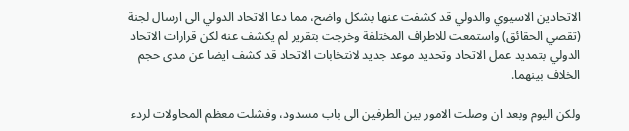الاتحادين الاسيوي والدولي قد كشفت عنها بشكل واضح، مما دعا الاتحاد الدولي الى ارسال لجنة (تقصي الحقائق) واستمعت للاطراف المختلفة وخرجت بتقرير لم يكشف عنه لكن قرارات الاتحاد الدولي بتمديد عمل الاتحاد وتحديد موعد جديد لانتخابات الاتحاد قد كشف ايضا عن مدى حجم الخلاف بينهما.

ولكن اليوم وبعد ان وصلت الامور بين الطرفين الى باب مسدود، وفشلت معظم المحاولات لردء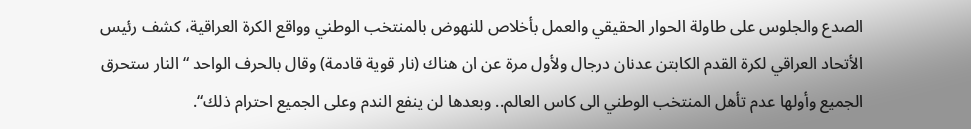الصدع والجلوس على طاولة الحوار الحقيقي والعمل بأخلاص للنهوض بالمنتخب الوطني وواقع الكرة العراقية، كشف رئيس الأتحاد العراقي لكرة القدم الكابتن عدنان درجال ولأول مرة عن ان هناك (نار قوية قادمة) وقال بالحرف الواحد “النار ستحرق الجميع وأولها عدم تأهل المنتخب الوطني الى كاس العالم.. وبعدها لن ينفع الندم وعلى الجميع احترام ذلك“.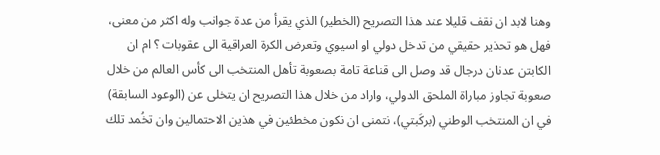وهنا لابد ان نقف قليلا عند هذا التصريح (الخطير) الذي يقرأ من عدة جوانب وله اكثر من معنى، فهل هو تحذير حقيقي من تدخل دولي او اسيوي وتعرض الكرة العراقية الى عقوبات ؟ ام ان الكابتن عدنان درجال قد وصل الى قناعة تامة بصعوبة تأهل المنتخب الى كأس العالم من خلال صعوبة تجاوز مباراة الملحق الدولي، واراد من خلال هذا التصريح ان يتخلى عن (الوعود السابقة) في ان المنتخب الوطني (بركَبتي)، نتمنى ان نكون مخطئين في هذين الاحتمالين وان تخُمد تلك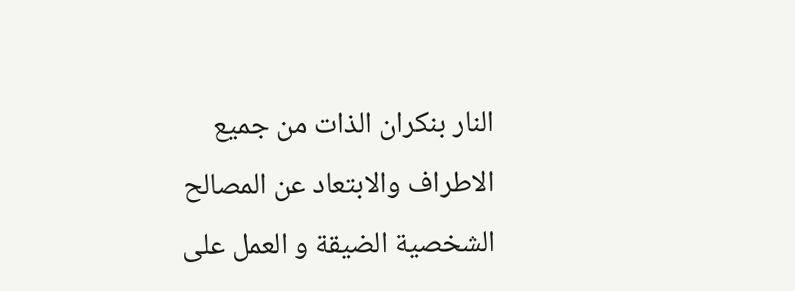النار بنكران الذات من جميع الاطراف والابتعاد عن المصالح الشخصية الضيقة و العمل على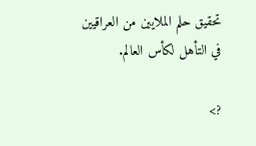تحقيق حلم الملايين من العراقيين في التأهل لكأس العالم.

?>